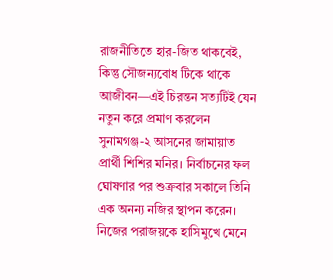রাজনীতিতে হার-জিত থাকবেই, কিন্তু সৌজন্যবোধ টিকে থাকে আজীবন—এই চিরন্তন সত্যটিই যেন নতুন করে প্রমাণ করলেন সুনামগঞ্জ-২ আসনের জামায়াত প্রার্থী শিশির মনির। নির্বাচনের ফল ঘোষণার পর শুক্রবার সকালে তিনি এক অনন্য নজির স্থাপন করেন। নিজের পরাজয়কে হাসিমুখে মেনে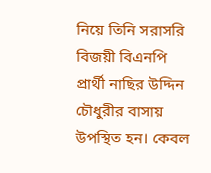নিয়ে তিনি সরাসরি বিজয়ী বিএনপি প্রার্থী নাছির উদ্দিন চৌধুরীর বাসায় উপস্থিত হন। কেবল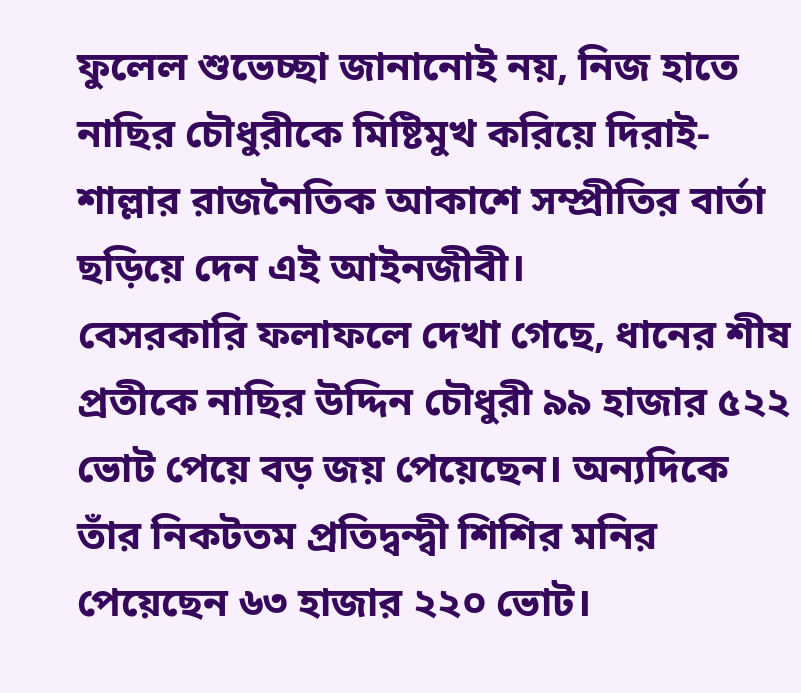ফুলেল শুভেচ্ছা জানানোই নয়, নিজ হাতে নাছির চৌধুরীকে মিষ্টিমুখ করিয়ে দিরাই-শাল্লার রাজনৈতিক আকাশে সম্প্রীতির বার্তা ছড়িয়ে দেন এই আইনজীবী।
বেসরকারি ফলাফলে দেখা গেছে, ধানের শীষ প্রতীকে নাছির উদ্দিন চৌধুরী ৯৯ হাজার ৫২২ ভোট পেয়ে বড় জয় পেয়েছেন। অন্যদিকে তাঁর নিকটতম প্রতিদ্বন্দ্বী শিশির মনির পেয়েছেন ৬৩ হাজার ২২০ ভোট।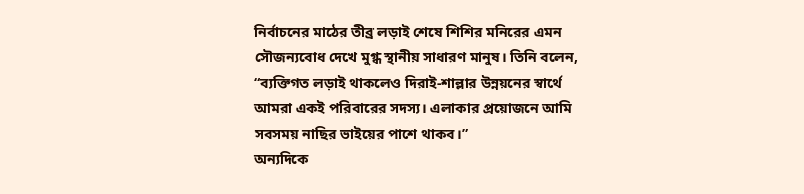নির্বাচনের মাঠের তীব্র লড়াই শেষে শিশির মনিরের এমন সৌজন্যবোধ দেখে মুগ্ধ স্থানীয় সাধারণ মানুষ। তিনি বলেন, “ব্যক্তিগত লড়াই থাকলেও দিরাই-শাল্লার উন্নয়নের স্বার্থে আমরা একই পরিবারের সদস্য। এলাকার প্রয়োজনে আমি সবসময় নাছির ভাইয়ের পাশে থাকব।”
অন্যদিকে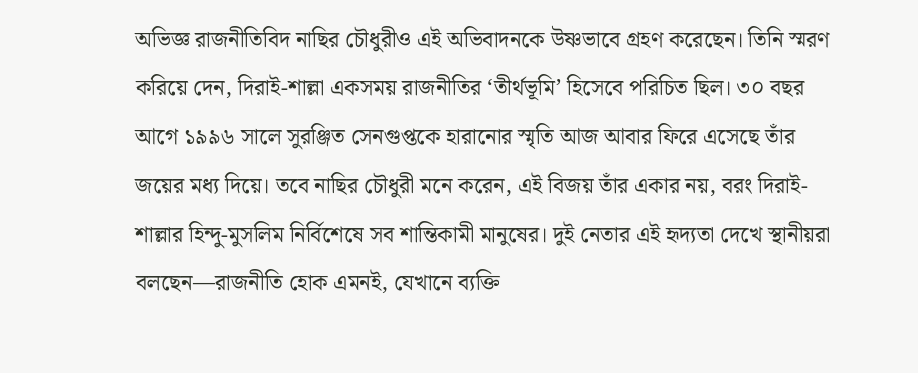অভিজ্ঞ রাজনীতিবিদ নাছির চৌধুরীও এই অভিবাদনকে উষ্ণভাবে গ্রহণ করেছেন। তিনি স্মরণ করিয়ে দেন, দিরাই-শাল্লা একসময় রাজনীতির ‘তীর্থভূমি’ হিসেবে পরিচিত ছিল। ৩০ বছর আগে ১৯৯৬ সালে সুরঞ্জিত সেনগুপ্তকে হারানোর স্মৃতি আজ আবার ফিরে এসেছে তাঁর জয়ের মধ্য দিয়ে। তবে নাছির চৌধুরী মনে করেন, এই বিজয় তাঁর একার নয়, বরং দিরাই-শাল্লার হিন্দু-মুসলিম নির্বিশেষে সব শান্তিকামী মানুষের। দুই নেতার এই হৃদ্যতা দেখে স্থানীয়রা বলছেন—রাজনীতি হোক এমনই, যেখানে ব্যক্তি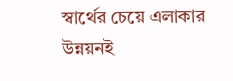স্বার্থের চেয়ে এলাকার উন্নয়নই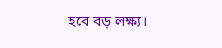হবে বড় লক্ষ্য।